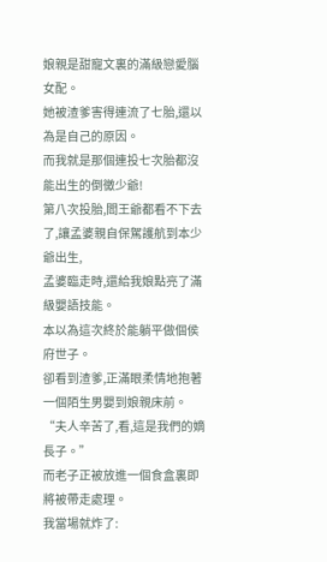娘親是甜寵文裏的滿級戀愛腦女配。
她被渣爹害得連流了七胎,還以為是自己的原因。
而我就是那個連投七次胎都沒能出生的倒黴少爺!
第八次投胎,閻王爺都看不下去了,讓孟婆親自保駕護航到本少爺出生,
孟婆臨走時,還給我娘點亮了滿級嬰語技能。
本以為這次終於能躺平做個侯府世子。
卻看到渣爹,正滿眼柔情地抱著一個陌生男嬰到娘親床前。
“夫人辛苦了,看,這是我們的嫡長子。”
而老子正被放進一個食盒裏即將被帶走處理。
我當場就炸了: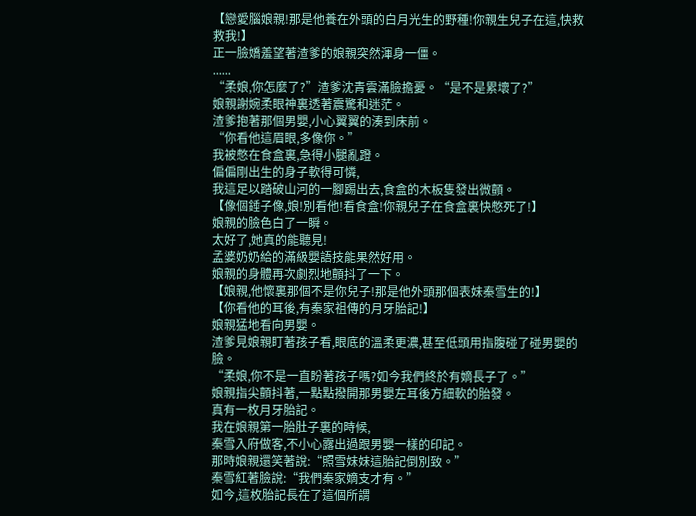【戀愛腦娘親!那是他養在外頭的白月光生的野種!你親生兒子在這,快救救我!】
正一臉嬌羞望著渣爹的娘親突然渾身一僵。
......
“柔娘,你怎麼了?”渣爹沈青雲滿臉擔憂。“是不是累壞了?”
娘親謝婉柔眼神裏透著震驚和迷茫。
渣爹抱著那個男嬰,小心翼翼的湊到床前。
“你看他這眉眼,多像你。”
我被憋在食盒裏,急得小腿亂蹬。
偏偏剛出生的身子軟得可憐,
我這足以踏破山河的一腳踢出去,食盒的木板隻發出微顫。
【像個錘子像,娘!別看他!看食盒!你親兒子在食盒裏快憋死了!】
娘親的臉色白了一瞬。
太好了,她真的能聽見!
孟婆奶奶給的滿級嬰語技能果然好用。
娘親的身體再次劇烈地顫抖了一下。
【娘親,他懷裏那個不是你兒子!那是他外頭那個表妹秦雪生的!】
【你看他的耳後,有秦家祖傳的月牙胎記!】
娘親猛地看向男嬰。
渣爹見娘親盯著孩子看,眼底的溫柔更濃,甚至低頭用指腹碰了碰男嬰的臉。
“柔娘,你不是一直盼著孩子嗎?如今我們終於有嫡長子了。”
娘親指尖顫抖著,一點點撥開那男嬰左耳後方細軟的胎發。
真有一枚月牙胎記。
我在娘親第一胎肚子裏的時候,
秦雪入府做客,不小心露出過跟男嬰一樣的印記。
那時娘親還笑著說:“照雪妹妹這胎記倒別致。”
秦雪紅著臉說:“我們秦家嫡支才有。”
如今,這枚胎記長在了這個所謂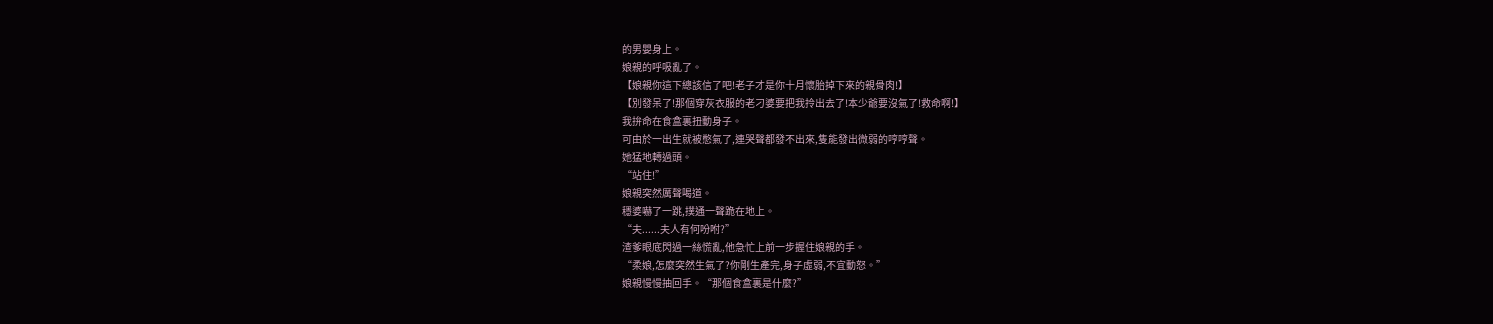的男嬰身上。
娘親的呼吸亂了。
【娘親你這下總該信了吧!老子才是你十月懷胎掉下來的親骨肉!】
【別發呆了!那個穿灰衣服的老刁婆要把我拎出去了!本少爺要沒氣了!救命啊!】
我拚命在食盒裏扭動身子。
可由於一出生就被憋氣了,連哭聲都發不出來,隻能發出微弱的哼哼聲。
她猛地轉過頭。
“站住!”
娘親突然厲聲喝道。
穩婆嚇了一跳,撲通一聲跪在地上。
“夫......夫人有何吩咐?”
渣爹眼底閃過一絲慌亂,他急忙上前一步握住娘親的手。
“柔娘,怎麼突然生氣了?你剛生產完,身子虛弱,不宜動怒。”
娘親慢慢抽回手。“那個食盒裏是什麼?”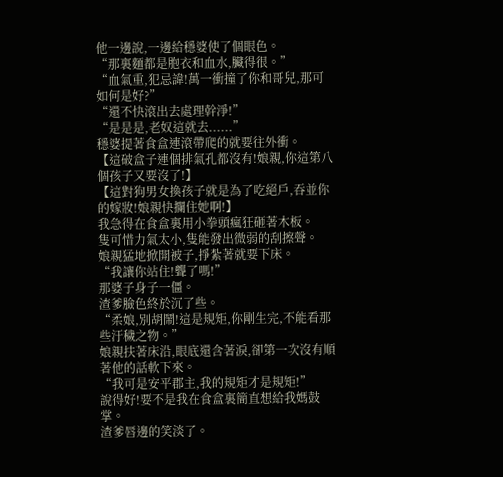他一邊說,一邊給穩婆使了個眼色。
“那裏麵都是胞衣和血水,臟得很。”
“血氣重,犯忌諱!萬一衝撞了你和哥兒,那可如何是好?”
“還不快滾出去處理幹淨!”
“是是是,老奴這就去......”
穩婆提著食盒連滾帶爬的就要往外衝。
【這破盒子連個排氣孔都沒有!娘親,你這第八個孩子又要沒了!】
【這對狗男女換孩子就是為了吃絕戶,吞並你的嫁妝!娘親快攔住她啊!】
我急得在食盒裏用小拳頭瘋狂砸著木板。
隻可惜力氣太小,隻能發出微弱的刮擦聲。
娘親猛地掀開被子,掙紮著就要下床。
“我讓你站住!聾了嗎!”
那婆子身子一僵。
渣爹臉色終於沉了些。
“柔娘,別胡鬧!這是規矩,你剛生完,不能看那些汙穢之物。”
娘親扶著床沿,眼底還含著淚,卻第一次沒有順著他的話軟下來。
“我可是安平郡主,我的規矩才是規矩!”
說得好!要不是我在食盒裏簡直想給我媽鼓掌。
渣爹唇邊的笑淡了。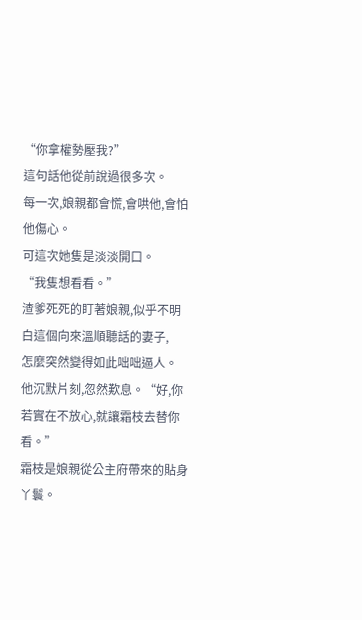“你拿權勢壓我?”
這句話他從前說過很多次。
每一次,娘親都會慌,會哄他,會怕他傷心。
可這次她隻是淡淡開口。
“我隻想看看。”
渣爹死死的盯著娘親,似乎不明白這個向來溫順聽話的妻子,
怎麼突然變得如此咄咄逼人。
他沉默片刻,忽然歎息。“好,你若實在不放心,就讓霜枝去替你看。”
霜枝是娘親從公主府帶來的貼身丫鬟。